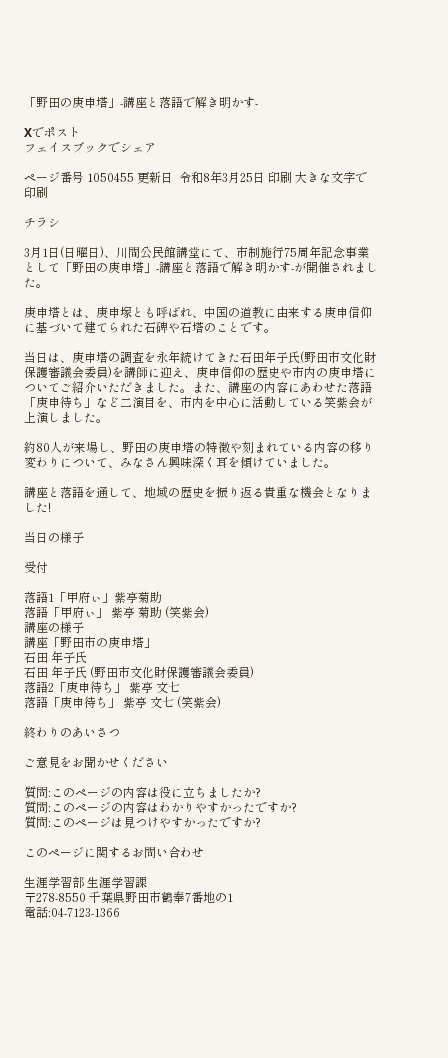「野田の庚申塔」-講座と落語で解き明かす-

Xでポスト
フェイスブックでシェア

ページ番号 1050455 更新日  令和8年3月25日 印刷 大きな文字で印刷

チラシ

3月1日(日曜日)、川間公民館講堂にて、市制施行75周年記念事業として「野田の庚申塔」-講座と落語で解き明かす-が開催されました。

庚申塔とは、庚申塚とも呼ばれ、中国の道教に由来する庚申信仰に基づいて建てられた石碑や石塔のことです。

当日は、庚申塔の調査を永年続けてきた石田年子氏(野田市文化財保護審議会委員)を講師に迎え、庚申信仰の歴史や市内の庚申塔についてご紹介いただきました。また、講座の内容にあわせた落語「庚申待ち」など二演目を、市内を中心に活動している笑紫会が上演しました。

約80人が来場し、野田の庚申塔の特徴や刻まれている内容の移り変わりについて、みなさん興味深く耳を傾けていました。

講座と落語を通して、地域の歴史を振り返る貴重な機会となりました!

当日の様子

受付

落語1「甲府ぃ」紫亭菊助
落語「甲府ぃ」 紫亭 菊助 (笑紫会)
講座の様子
講座「野田市の庚申塔」
石田 年子氏
石田 年子氏 (野田市文化財保護審議会委員)
落語2「庚申待ち」 紫亭 文七
落語「庚申待ち」 紫亭 文七 (笑紫会)

終わりのあいさつ

ご意見をお聞かせください

質問:このページの内容は役に立ちましたか?
質問:このページの内容はわかりやすかったですか?
質問:このページは見つけやすかったですか?

このページに関するお問い合わせ

生涯学習部 生涯学習課
〒278-8550 千葉県野田市鶴奉7番地の1
電話:04-7123-1366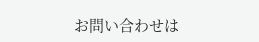お問い合わせは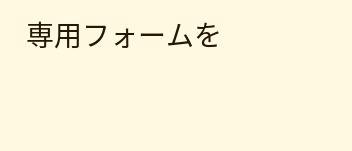専用フォームを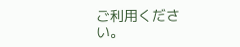ご利用ください。